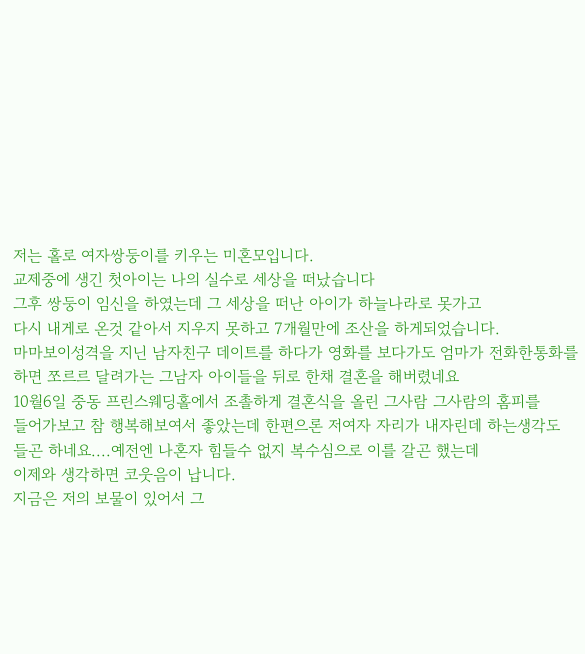저는 홀로 여자쌍둥이를 키우는 미혼모입니다.
교제중에 생긴 첫아이는 나의 실수로 세상을 떠났습니다
그후 쌍둥이 임신을 하였는데 그 세상을 떠난 아이가 하늘나라로 못가고
다시 내게로 온것 같아서 지우지 못하고 7개월만에 조산을 하게되었습니다.
마마보이성격을 지닌 남자친구 데이트를 하다가 영화를 보다가도 엄마가 전화한통화를
하면 쪼르르 달려가는 그남자 아이들을 뒤로 한채 결혼을 해버렸네요
10월6일 중동 프린스웨딩홀에서 조촐하게 결혼식을 올린 그사람 그사람의 홈피를
들어가보고 참 행복해보여서 좋았는데 한편으론 저여자 자리가 내자린데 하는생각도
들곤 하네요....예전엔 나혼자 힘들수 없지 복수심으로 이를 갈곤 했는데
이제와 생각하면 코웃음이 납니다.
지금은 저의 보물이 있어서 그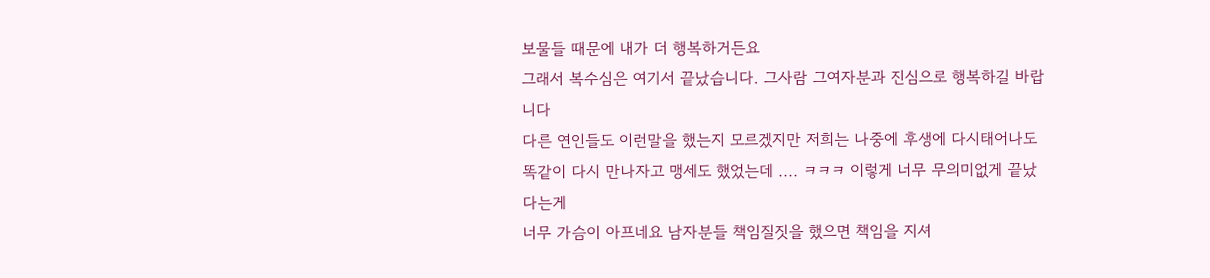보물들 때문에 내가 더 행복하거든요
그래서 복수심은 여기서 끝났습니다. 그사람 그여자분과 진심으로 행복하길 바랍니다
다른 연인들도 이런말을 했는지 모르겠지만 저희는 나중에 후생에 다시태어나도
똑같이 다시 만나자고 맹세도 했었는데 .... ㅋㅋㅋ 이렇게 너무 무의미없게 끝났다는게
너무 가슴이 아프네요 남자분들 책임질짓을 했으면 책임을 지셔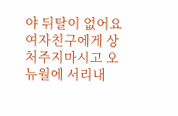야 뒤탈이 없어요
여자친구에게 상처주지마시고 오뉴월에 서리내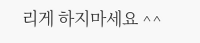리게 하지마세요 ^^